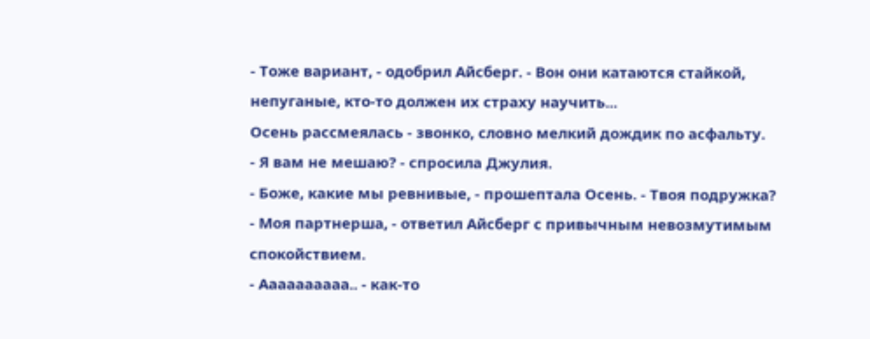- Тоже вариант, - одобрил Айсберг. - Вон они катаются стайкой, непуганые, кто-то должен их страху научить...
Осень рассмеялась - звонко, словно мелкий дождик по асфальту.
- Я вам не мешаю? - спросила Джулия.
- Боже, какие мы ревнивые, - прошептала Осень. - Твоя подружка?
- Моя партнерша, - ответил Айсберг с привычным невозмутимым спокойствием.
- Аааааааааа.. - как-то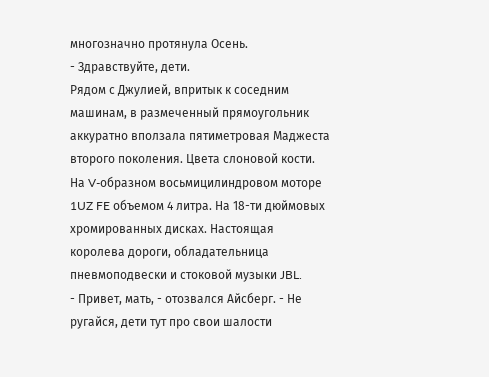многозначно протянула Осень.
- Здравствуйте, дети.
Рядом с Джулией, впритык к соседним машинам, в размеченный прямоугольник аккуратно вползала пятиметровая Маджеста второго поколения. Цвета слоновой кости. На V-образном восьмицилиндровом моторе 1UZ FE объемом 4 литра. На 18-ти дюймовых хромированных дисках. Настоящая королева дороги, обладательница пневмоподвески и стоковой музыки JBL.
- Привет, мать, - отозвался Айсберг. - Не ругайся, дети тут про свои шалости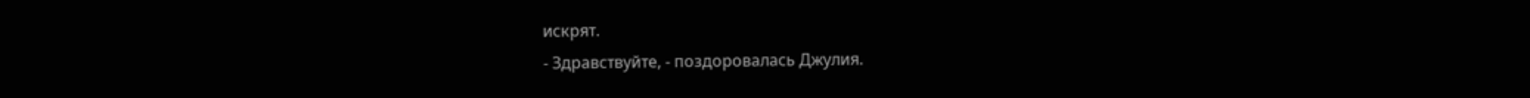искрят.
- Здравствуйте, - поздоровалась Джулия.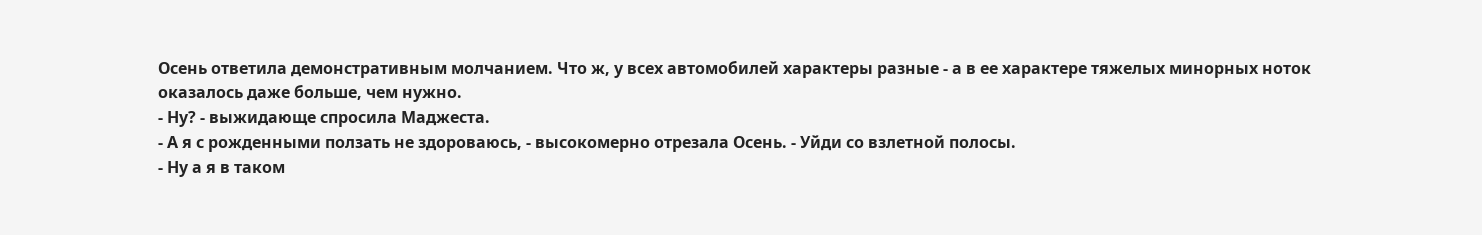Осень ответила демонстративным молчанием. Что ж, у всех автомобилей характеры разные - а в ее характере тяжелых минорных ноток оказалось даже больше, чем нужно.
- Ну? - выжидающе спросила Маджеста.
- А я с рожденными ползать не здороваюсь, - высокомерно отрезала Осень. - Уйди со взлетной полосы.
- Ну а я в таком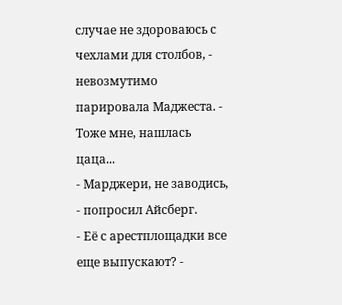случае не здороваюсь с чехлами для столбов, - невозмутимо парировала Маджеста. - Тоже мне, нашлась цаца...
- Марджери, не заводись, - попросил Айсберг.
- Её с арестплощадки все еще выпускают? -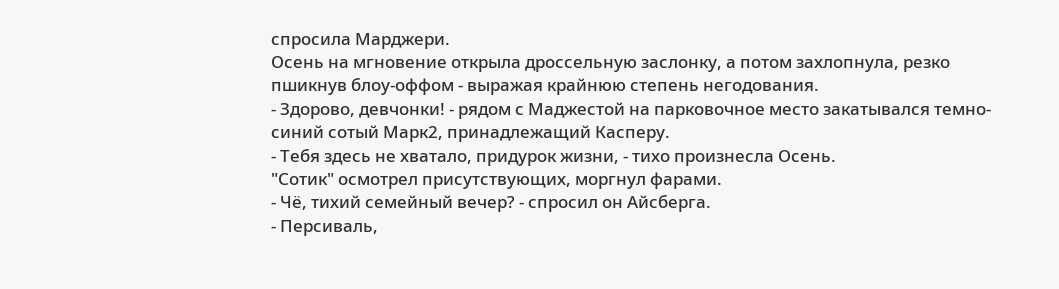спросила Марджери.
Осень на мгновение открыла дроссельную заслонку, а потом захлопнула, резко пшикнув блоу-оффом - выражая крайнюю степень негодования.
- Здорово, девчонки! - рядом с Маджестой на парковочное место закатывался темно-синий сотый Марк2, принадлежащий Касперу.
- Тебя здесь не хватало, придурок жизни, - тихо произнесла Осень.
"Сотик" осмотрел присутствующих, моргнул фарами.
- Чё, тихий семейный вечер? - спросил он Айсберга.
- Персиваль,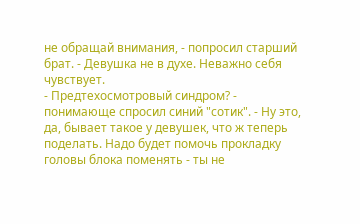не обращай внимания, - попросил старший брат. - Девушка не в духе. Неважно себя чувствует.
- Предтехосмотровый синдром? - понимающе спросил синий "сотик". - Ну это, да, бывает такое у девушек, что ж теперь поделать. Надо будет помочь прокладку головы блока поменять - ты не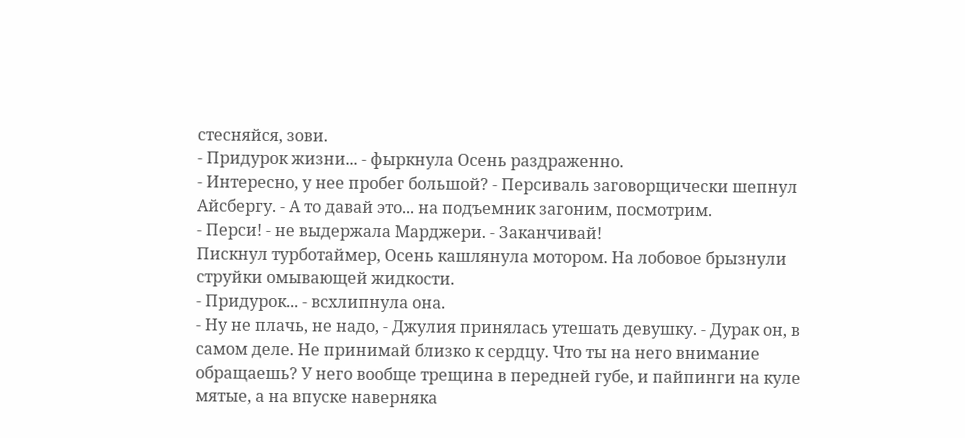стесняйся, зови.
- Придурок жизни... - фыркнула Осень раздраженно.
- Интересно, у нее пробег большой? - Персиваль заговорщически шепнул Айсбергу. - А то давай это... на подъемник загоним, посмотрим.
- Перси! - не выдержала Марджери. - Заканчивай!
Пискнул турботаймер, Осень кашлянула мотором. На лобовое брызнули струйки омывающей жидкости.
- Придурок... - всхлипнула она.
- Ну не плачь, не надо, - Джулия принялась утешать девушку. - Дурак он, в самом деле. Не принимай близко к сердцу. Что ты на него внимание обращаешь? У него вообще трещина в передней губе, и пайпинги на куле мятые, а на впуске наверняка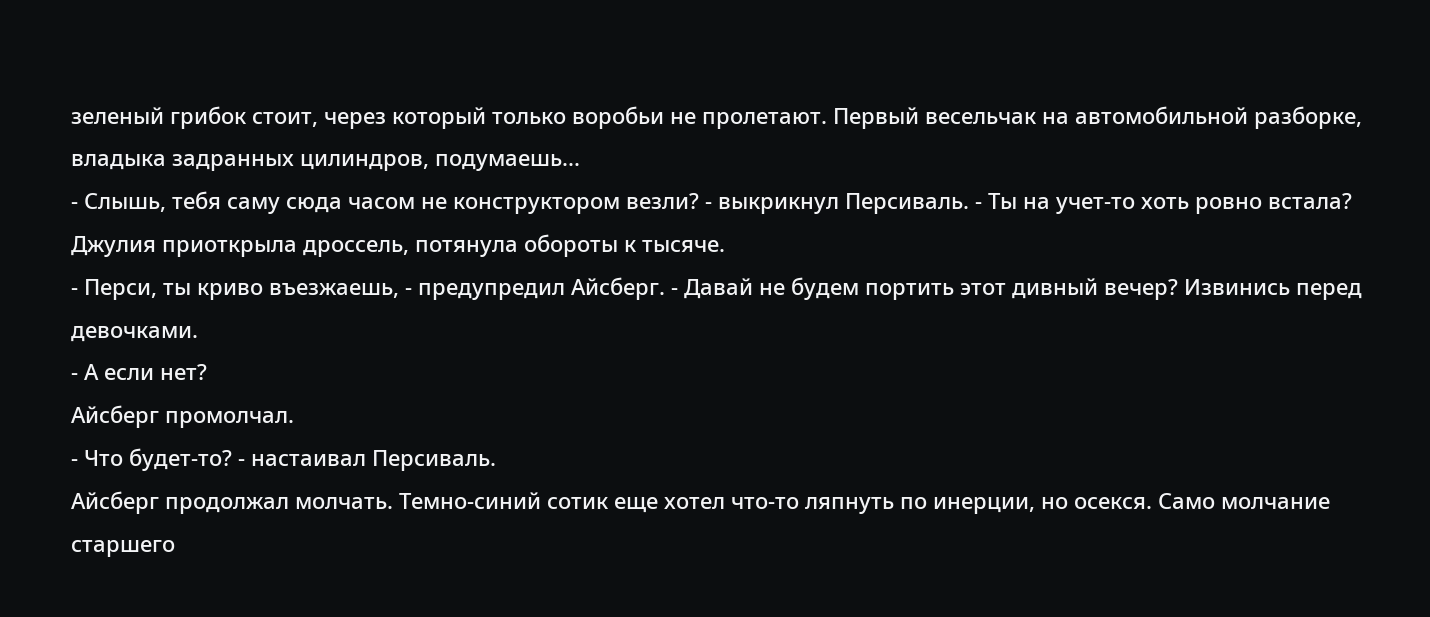зеленый грибок стоит, через который только воробьи не пролетают. Первый весельчак на автомобильной разборке, владыка задранных цилиндров, подумаешь...
- Слышь, тебя саму сюда часом не конструктором везли? - выкрикнул Персиваль. - Ты на учет-то хоть ровно встала?
Джулия приоткрыла дроссель, потянула обороты к тысяче.
- Перси, ты криво въезжаешь, - предупредил Айсберг. - Давай не будем портить этот дивный вечер? Извинись перед девочками.
- А если нет?
Айсберг промолчал.
- Что будет-то? - настаивал Персиваль.
Айсберг продолжал молчать. Темно-синий сотик еще хотел что-то ляпнуть по инерции, но осекся. Само молчание старшего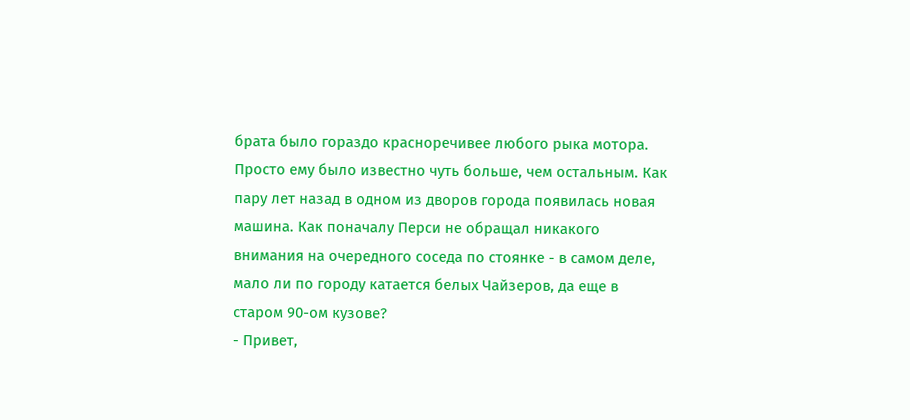брата было гораздо красноречивее любого рыка мотора. Просто ему было известно чуть больше, чем остальным. Как пару лет назад в одном из дворов города появилась новая машина. Как поначалу Перси не обращал никакого внимания на очередного соседа по стоянке - в самом деле, мало ли по городу катается белых Чайзеров, да еще в старом 90-ом кузове?
- Привет,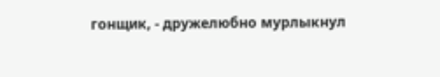гонщик, - дружелюбно мурлыкнул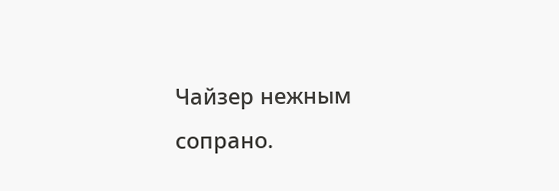Чайзер нежным сопрано.